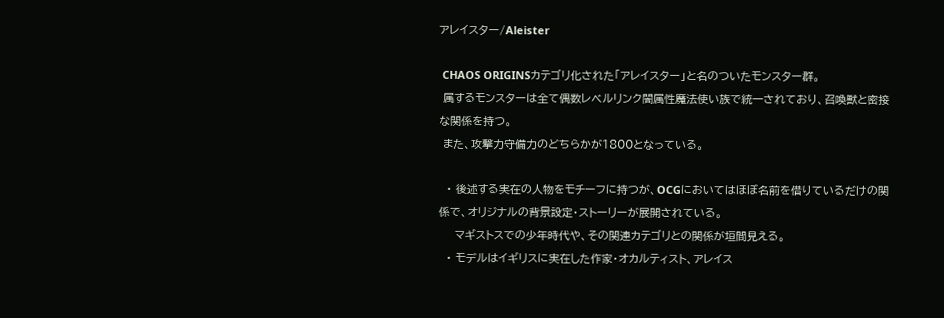アレイスター/Aleister

 CHAOS ORIGINSカテゴリ化された「アレイスター」と名のついたモンスター群。
 属するモンスターは全て偶数レベルリンク闇属性魔法使い族で統一されており、召喚獣と密接な関係を持つ。
 また、攻撃力守備力のどちらかが1800となっている。

  • 後述する実在の人物をモチーフに持つが、OCGにおいてはほぼ名前を借りているだけの関係で、オリジナルの背景設定・ストーリーが展開されている。
    マギストスでの少年時代や、その関連カテゴリとの関係が垣間見える。
  • モデルはイギリスに実在した作家・オカルティスト、アレイス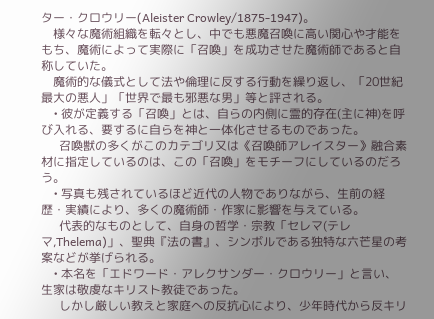ター・クロウリー(Aleister Crowley/1875-1947)。
    様々な魔術組織を転々とし、中でも悪魔召喚に高い関心や才能をもち、魔術によって実際に「召喚」を成功させた魔術師であると自称していた。
    魔術的な儀式として法や倫理に反する行動を繰り返し、「20世紀最大の悪人」「世界で最も邪悪な男」等と評される。
    • 彼が定義する「召喚」とは、自らの内側に霊的存在(主に神)を呼び入れる、要するに自らを神と一体化させるものであった。
      召喚獣の多くがこのカテゴリ又は《召喚師アレイスター》融合素材に指定しているのは、この「召喚」をモチーフにしているのだろう。
    • 写真も残されているほど近代の人物でありながら、生前の経歴・実績により、多くの魔術師・作家に影響を与えている。
      代表的なものとして、自身の哲学・宗教「セレマ(テレマ,Thelema)」、聖典『法の書』、シンボルである独特な六芒星の考案などが挙げられる。
    • 本名を「エドワード・アレクサンダー・クロウリー」と言い、生家は敬虔なキリスト教徒であった。
      しかし厳しい教えと家庭への反抗心により、少年時代から反キリ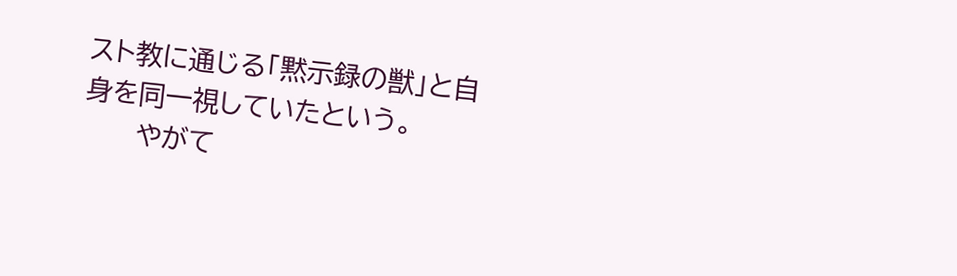スト教に通じる「黙示録の獣」と自身を同一視していたという。
      やがて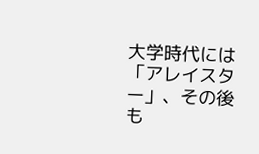大学時代には「アレイスター」、その後も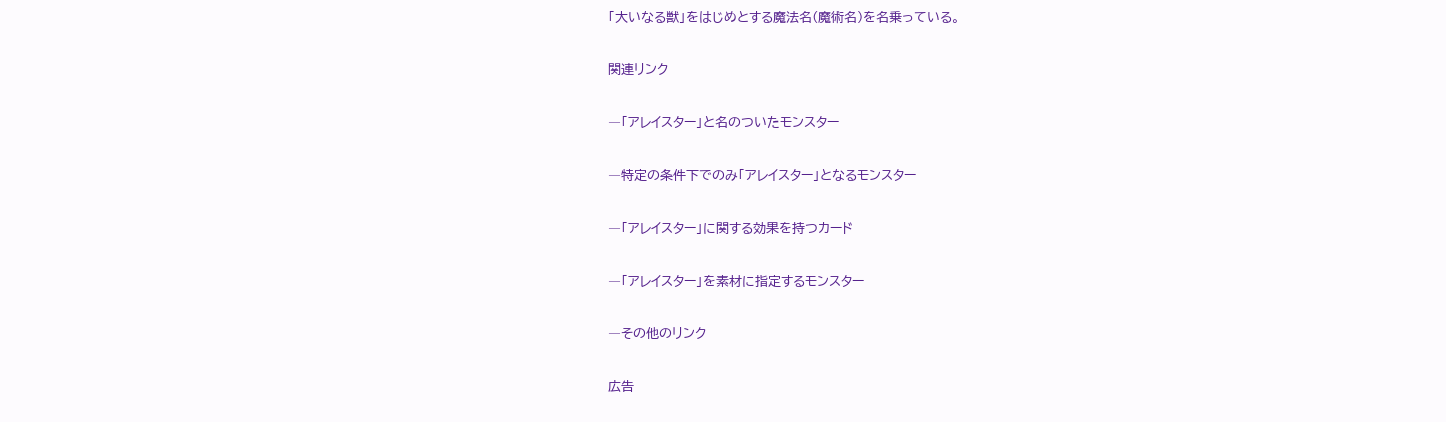「大いなる獣」をはじめとする魔法名(魔術名)を名乗っている。

関連リンク

―「アレイスター」と名のついたモンスター

―特定の条件下でのみ「アレイスター」となるモンスター

―「アレイスター」に関する効果を持つカード

―「アレイスター」を素材に指定するモンスター

―その他のリンク

広告